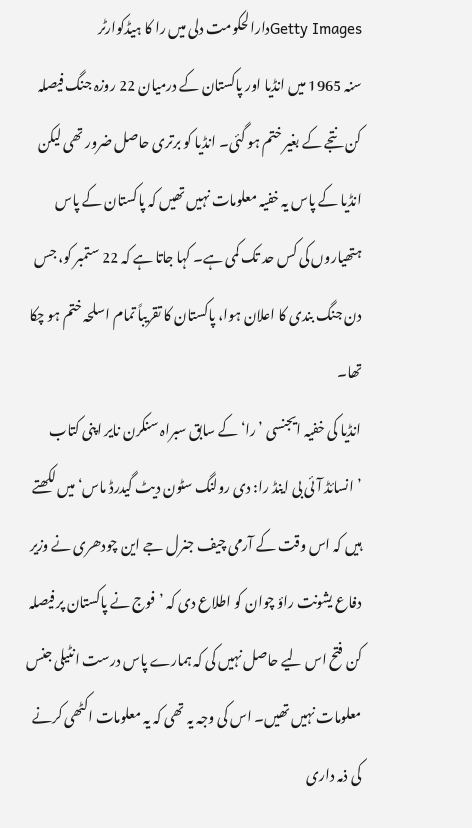Getty Imagesدارالحکومت دلی میں را کا ہیڈکوارٹر
سنہ 1965 میں انڈیا اور پاکستان کے درمیان 22 روزہ جنگ فیصلہ کن نتجے کے بغیر ختم ہو گئی۔ انڈیا کو برتری حاصل ضرور تھی لیکن انڈیا کے پاس یہ خفیہ معلومات نہیں تھیں کہ پاکستان کے پاس ہتھیاروں کی کس حد تک کمی ہے۔ کہا جاتا ہے کہ 22 ستمبر کو، جس دن جنگ بندی کا اعلان ہوا، پاکستان کا تقریباً تمام اسلحہ ختم ہو چکا تھا۔
انڈیا کی خفیہ ایجنسی ’را‘ کے سابق سبراہ سنکرن نایر اپنی کتاب ’انسائڈ آئی بی اینڈ را: دی رولنگ سٹون دیٹ گیدرڈ ماس‘ میں لکھتے ہیں کہ اس وقت کے آرمی چیف جنرل جے این چودھری نے وزیر دفاع یشونت راؤ چوان کو اطلاع دی کہ ’فوج نے پاکستان پر فیصلہ کن فتح اس لیے حاصل نہیں کی کہ ہمارے پاس درست انٹیلی جنس معلومات نہیں تھیں۔ اس کی وجہ یہ تھی کہ یہ معلومات اکٹھی کرنے کی ذمہ داری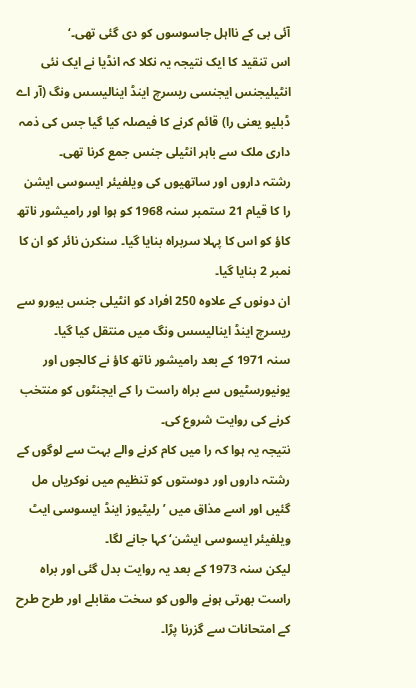آئی بی کے نااہل جاسوسوں کو دی گئی تھی۔‘
اس تنقید کا ایک نتیجہ یہ نکلا کہ انڈیا نے ایک نئی انٹیلیجنس ایجنسی ریسرچ اینڈ اینالیسس ونگ (آر اے ڈبلیو یعنی را) قائم کرنے کا فیصلہ کیا گیا جس کی ذمہ داری ملک سے باہر انٹیلی جنس جمع کرنا تھی۔
رشتہ داروں اور ساتھیوں کی ویلفیئر ایسوسی ایشن
را کا قیام 21 ستمبر سنہ 1968 کو ہوا اور رامیشور ناتھ کاؤ کو اس کا پہلا سربراہ بنایا گیا۔ سنکرن نائر کو ان کا نمبر 2 بنایا گیا۔
ان دونوں کے علاوہ 250 افراد کو انٹیلی جنس بیورو سے ریسرچ اینڈ اینالیسس ونگ میں منتقل کیا گیا۔
سنہ 1971 کے بعد رامیشور ناتھ کاؤ نے کالجوں اور یونیورسٹیوں سے براہ راست را کے ایجنٹوں کو منتخب کرنے کی روایت شروع کی۔
نتیجہ یہ ہوا کہ را میں کام کرنے والے بہت سے لوگوں کے رشتہ داروں اور دوستوں کو تنظیم میں نوکریاں مل گئیں اور اسے مذاق میں ’رلیٹیوز اینڈ ایسوسی ایٹ ویلفیئر ایسوسی ایشن‘ کہا جانے لگا۔
لیکن سنہ 1973 کے بعد یہ روایت بدل گئی اور براہ راست بھرتی ہونے والوں کو سخت مقابلے اور طرح طرح کے امتحانات سے گزرنا پڑا۔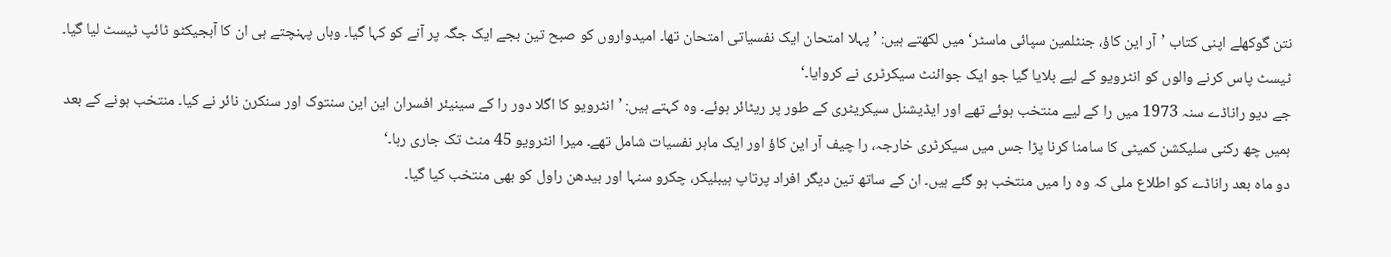نتن گوکھلے اپنی کتاب ’آر این کاؤ، جنٹلمین سپائی ماسٹر‘ میں لکھتے ہیں: ’پہلا امتحان ایک نفسیاتی امتحان تھا۔ امیدواروں کو صبح تین بجے ایک جگہ پر آنے کو کہا گیا۔ وہاں پہنچتے ہی ان کا آبجیکٹو ٹائپ ٹیسٹ لیا گیا۔ ٹیسٹ پاس کرنے والوں کو انٹرویو کے لیے بلایا گیا جو ایک جوائنٹ سیکرٹری نے کروایا۔‘
جے دیو راناڈے سنہ 1973 میں را کے لیے منتخب ہوئے تھے اور ایڈیشنل سیکریٹری کے طور پر ریٹائر ہوئے۔ وہ کہتے ہیں: ’انٹرویو کا اگلا دور را کے سینیئر افسران این این سنتوک اور سنکرن نائر نے کیا۔ منتخب ہونے کے بعد ہمیں چھ رکنی سلیکشن کمیٹی کا سامنا کرنا پڑا جس میں سیکرٹری خارجہ، را چیف آر این کاؤ اور ایک ماہر نفسیات شامل تھے۔ میرا انٹرویو 45 منٹ تک جاری رہا۔‘
دو ماہ بعد راناڈے کو اطلاع ملی کہ وہ را میں منتخب ہو گئے ہیں۔ ان کے ساتھ تین دیگر افراد پرتاپ ہیبلیکر، چکرو سنہا اور بیدھن راول کو بھی منتخب کیا گیا۔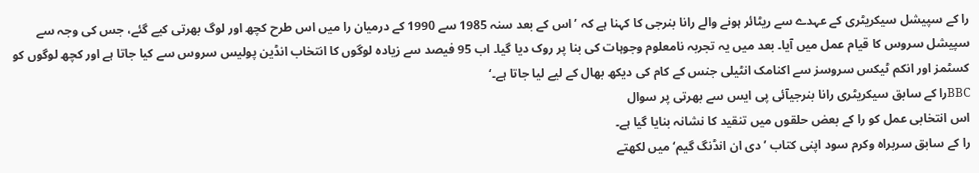را کے سپیشل سیکریٹری کے عہدے سے ریٹائر ہونے والے رانا بنرجی کا کہنا ہے کہ ’اس کے بعد سنہ 1985 سے 1990 کے درمیان را میں اس طرح کچھ اور لوگ بھرتی کیے گئے، جس کی وجہ سے سپیشل سروس کا قیام عمل میں آیا۔ بعد میں یہ تجربہ نامعلوم وجوہات کی بنا پر روک دیا گیا۔ اب 95 فیصد سے زیادہ لوگوں کا انتخاب انڈین پولیس سروس سے کیا جاتا ہے اور کچھ لوگوں کو کسٹمز اور انکم ٹیکس سروسز سے اکنامک انٹیلی جنس کے کام کی دیکھ بھال کے لیے لیا جاتا ہے۔‘
BBCرا کے سابق سیکریٹری رانا بنرجیآئی پی ایس سے بھرتی پر سوال
اس انتخابی عمل کو را کے بعض حلقوں میں تنقید کا نشانہ بنایا گیا ہے۔
را کے سابق سربراہ وکرم سود اپنی کتاب ’دی ان انڈنگ گیم‘ میں لکھتے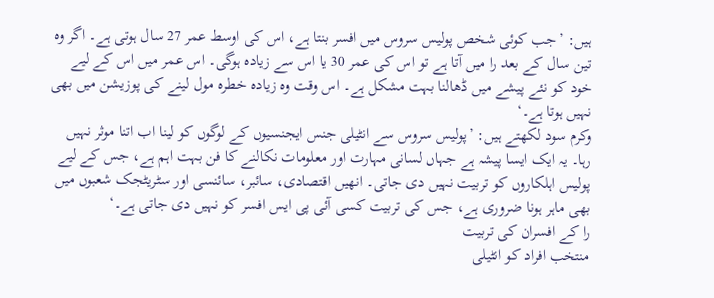ہیں: ’جب کوئی شخص پولیس سروس میں افسر بنتا ہے، اس کی اوسط عمر 27 سال ہوتی ہے۔ اگر وہ تین سال کے بعد را میں آتا ہے تو اس کی عمر 30 یا اس سے زیادہ ہوگی۔ اس عمر میں اس کے لیے خود کو نئے پیشے میں ڈھالنا بہت مشکل ہے۔ اس وقت وہ زیادہ خطرہ مول لینے کی پوزیشن میں بھی نہیں ہوتا ہے۔‘
وکرم سود لکھتے ہیں: ’پولیس سروس سے انٹیلی جنس ایجنسیوں کے لوگوں کو لینا اب اتنا موثر نہیں رہا۔ یہ ایک ایسا پیشہ ہے جہاں لسانی مہارت اور معلومات نکالنے کا فن بہت اہم ہے، جس کے لیے پولیس اہلکاروں کو تربیت نہیں دی جاتی۔ انھیں اقتصادی، سائبر، سائنسی اور سٹریٹجک شعبوں میں بھی ماہر ہونا ضروری ہے، جس کی تربیت کسی آئی پی ایس افسر کو نہیں دی جاتی ہے۔‘
را کے افسران کی تربیت
منتخب افراد کو انٹیلی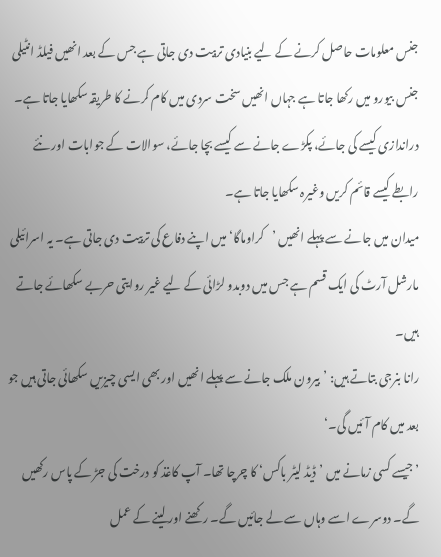جنس معلومات حاصل کرنے کے لیے بنیادی تربیت دی جاتی ہے جس کے بعد انھیں فیلڈ انٹیلی جنس بیورو میں رکھا جاتا ہے جہاں انھیں سخت سردی میں کام کرنے کا طریقہ سکھایا جاتا ہے۔
دراندازی کیسے کی جائے، پکڑے جانے سے کیسے بچا جائے، سوالات کے جوابات اور نئے رابطے کیسے قائم کریں وغیرہ سکھایا جاتا ہے۔
میدان میں جانے سے پہلے انھیں ’کراوماگا‘ میں اپنے دفاع کی تربیت دی جاتی ہے۔ یہ اسرائیلی مارشل آرٹ کی ایک قسم ہے جس میں دوبدو لڑائی کے لیے غیر روایتی حربے سکھائے جاتے ہیں۔
رانا بنرجی بتاتے ہیں: ’بیرون ملک جانے سے پہلے انھیں اور بھی ایسی چیزیں سکھائی جاتی ہیں جو بعد میں کام آئیں گی۔‘
’جیسے کسی زمانے میں ’ڈیڈ لیٹر باکس‘ کا چرچا تھا۔ آپ کاغذ کو درخت کی جڑ کے پاس رکھیں گے۔ دوسرے اسے وہاں سے لے جائیں گے۔ رکھنے اور لینے کے عمل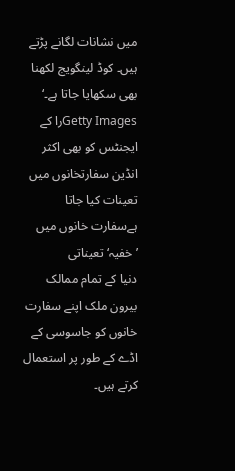میں نشانات لگانے پڑتے ہیں۔ کوڈ لینگویج لکھنا بھی سکھایا جاتا ہے۔‘
Getty Imagesرا کے ایجنٹس کو بھی اکثر انڈین سفارتخانوں میں تعینات کیا جاتا ہےسفارت خانوں میں ’خفیہ‘ تعیناتی
دنیا کے تمام ممالک بیرون ملک اپنے سفارت خانوں کو جاسوسی کے اڈے کے طور پر استعمال کرتے ہیں۔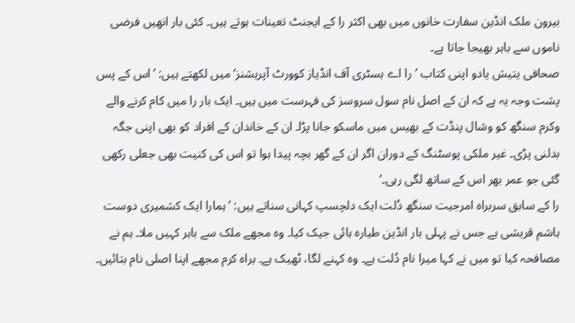بیرون ملک انڈین سفارت خانوں میں بھی اکثر را کے ایجنٹ تعینات ہوتے ہیں۔ کئی بار انھیں فرضی ناموں سے باہر بھیجا جاتا ہے۔
صحافی یتیش یادو اپنی کتاب ’را اے ہسٹری آف انڈیاز کوورٹ آپریشنز‘ میں لکھتے ہیں: ’اس کے پس پشت وجہ یہ ہے کہ ان کے اصل نام سول سروسز کی فہرست میں ہیں۔ ایک بار را میں کام کرنے والے وکرم سنگھ کو وشال پنڈت کے بھیس میں ماسکو جانا پڑا۔ ان کے خاندان کے افراد کو بھی اپنی جگہ بدلنی پڑی۔ غیر ملکی پوسٹنگ کے دوران اگر ان کے گھر بچہ پیدا ہوا تو اس کی کنیت بھی جعلی رکھی گئی جو عمر بھر اس کے ساتھ لگی رہی۔‘
را کے سابق سربراہ امرجیت سنگھ دُلت ایک دلچسپ کہانی سناتے ہیں: ’ہمارا ایک کشمیری دوست ہاشم قریشی ہے جس نے پہلی بار انڈین طیارہ ہائی جیک کیا۔ وہ مجھے ملک سے باہر کہیں ملا۔ ہم نے مصافحہ کیا تو میں نے کہا میرا نام دُلت ہے۔ وہ کہنے لگا، ٹھیک ہے۔ براہ کرم مجھے اپنا اصلی نام بتائیں۔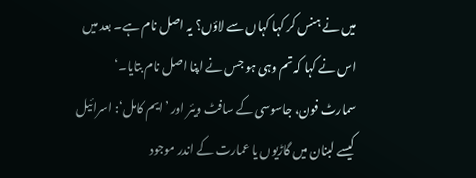میں نے ہنس کر کہا کہاں سے لاؤں؟ یہ اصل نام ہے۔ بعد میں اس نے کہا کہ تم وہی ہو جس نے اپنا اصل نام بتایا۔‘
سمارٹ فون، جاسوسی کے سافٹ ویئر اور ’ایم کامل‘: اسرائیل کیسے لبنان میں گاڑیوں یا عمارت کے اندر موجود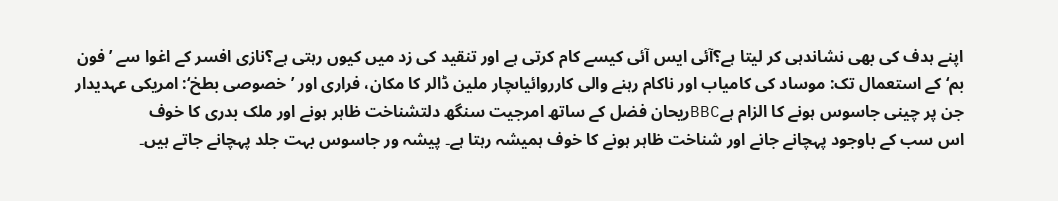اپنے ہدف کی بھی نشاندہی کر لیتا ہے؟آئی ایس آئی کیسے کام کرتی ہے اور تنقید کی زد میں کیوں رہتی ہے؟نازی افسر کے اغوا سے ’فون بم‘ کے استعمال تک: موساد کی کامیاب اور ناکام رہنے والی کارروائیاںچار ملین ڈالر کا مکان، فراری اور ’خصوصی بطخ‘: امریکی عہدیدار جن پر چینی جاسوس ہونے کا الزام ہےBBCریحان فضل کے ساتھ امرجیت سنگھ دلتشناخت ظاہر ہونے اور ملک بدری کا خوف
اس سب کے باوجود پہچانے جانے اور شناخت ظاہر ہونے کا خوف ہمیشہ رہتا ہے۔ پیشہ ور جاسوس بہت جلد پہچانے جاتے ہیں۔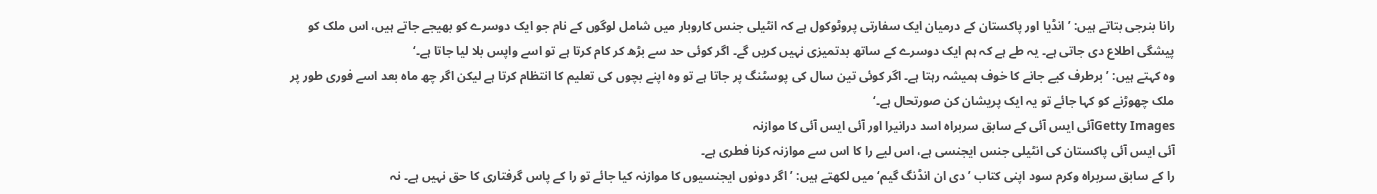رانا بنرجی بتاتے ہیں: ’انڈیا اور پاکستان کے درمیان ایک سفارتی پروٹوکول ہے کہ انٹیلی جنس کاروبار میں شامل لوگوں کے نام جو ایک دوسرے کو بھیجے جاتے ہیں، اس ملک کو پیشگی اطلاع دی جاتی ہے۔ یہ طے ہے کہ ہم ایک دوسرے کے ساتھ بدتمیزی نہیں کریں گے۔ اگر کوئی حد سے بڑھ کر کام کرتا ہے تو اسے واپس بلا لیا جاتا ہے۔‘
وہ کہتے ہیں: ’برطرف کیے جانے کا خوف ہمیشہ رہتا ہے۔ اگر کوئی تین سال کی پوسٹنگ پر جاتا ہے تو وہ اپنے بچوں کی تعلیم کا انتظام کرتا ہے لیکن اگر چھ ماہ بعد اسے فوری طور پر ملک چھوڑنے کو کہا جائے تو یہ ایک پریشان کن صورتحال ہے۔‘
Getty Imagesآئی ایس آئی کے سابق سربراہ اسد درانیرا اور آئی ایس آئی کا موازنہ
آئی ایس آئی پاکستان کی انٹیلی جنس ایجنسی ہے، اس لیے را کا اس سے موازنہ کرنا فطری ہے۔
را کے سابق سربراہ وکرم سود اپنی کتاب ’دی ان انڈنگ گیم‘ میں لکھتے ہیں: ’اگر دونوں ایجنسیوں کا موازنہ کیا جائے تو را کے پاس گرفتاری کا حق نہیں ہے۔ نہ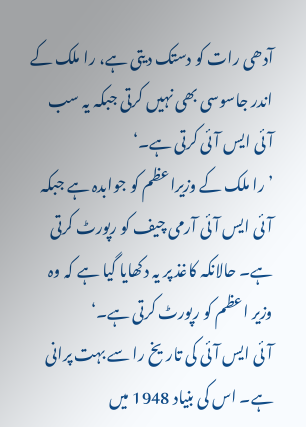آدھی رات کو دستک دیتی ہے، را ملک کے اندر جاسوسی بھی نہیں کرتی جبکہ یہ سب آئی ایس آئی کرتی ہے۔‘
’را ملک کے وزیراعظم کو جوابدہ ہے جبکہ آئی ایس آئی آرمی چیف کو رپورٹ کرتی ہے۔ حالانکہ کاغذ پر یہ دکھایا گیا ہے کہ وہ وزیر اعظم کو رپورٹ کرتی ہے۔‘
آئی ایس آئی کی تاریخ را سے بہت پرانی ہے۔ اس کی بنیاد 1948 میں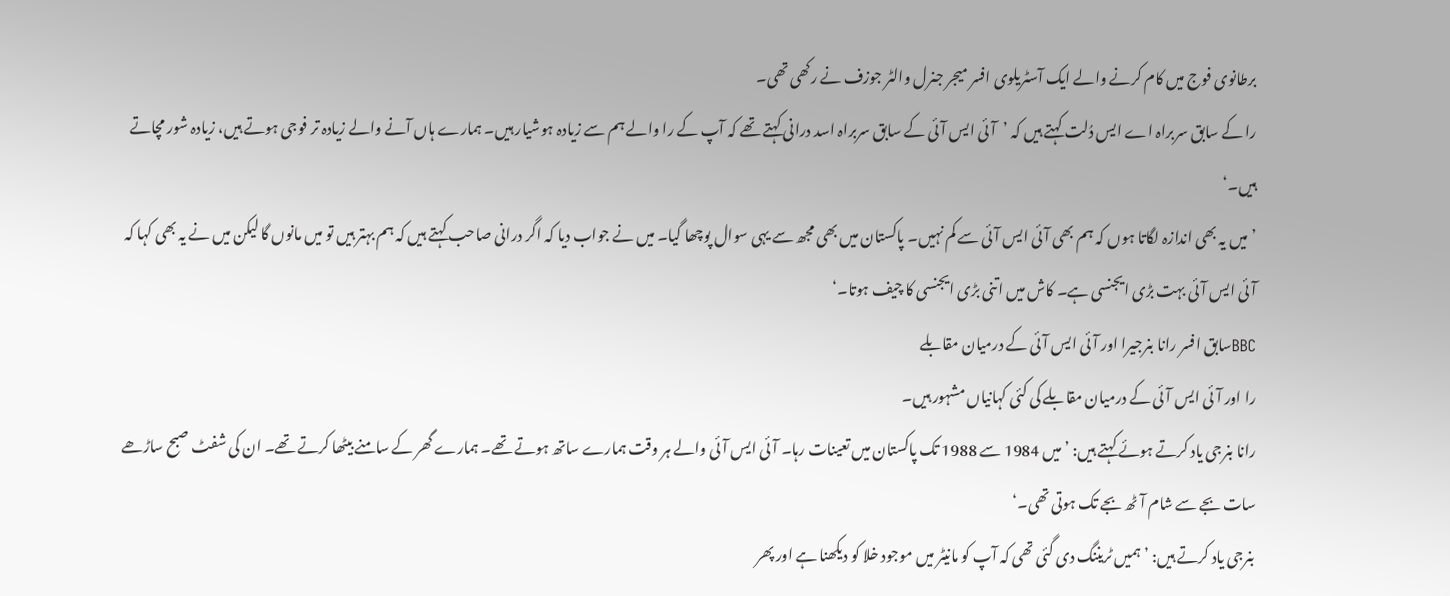برطانوی فوج میں کام کرنے والے ایک آسٹریلوی افسر میجر جنرل والٹر جوزف نے رکھی تھی۔
را کے سابق سربراہ اے ایس دُلت کہتے ہیں کہ ’آئی ایس آئی کے سابق سربراہ اسد درانی کہتے تھے کہ آپ کے را والے ہم سے زیادہ ہوشیار ہیں۔ ہمارے ہاں آنے والے زیادہ تر فوجی ہوتے ہیں، زیادہ شور مچاتے ہیں۔‘
’میں یہ بھی اندازہ لگاتا ہوں کہ ہم بھی آئی ایس آئی سے کم نہیں۔ پاکستان میں بھی مجھ سے یہی سوال پوچھا گیا۔ میں نے جواب دیا کہ اگر درانی صاحب کہتے ہیں کہ ہم بہتر ہیں تو میں مانوں گا لیکن میں نے یہ بھی کہا کہ آئی ایس آئی بہت بڑی ایجنسی ہے۔ کاش میں اتنی بڑی ایجنسی کا چیف ہوتا۔‘
BBCسابق افسر رانا بنرجیرا اور آئی ایس آئی کے درمیان مقابلے
را اور آئی ایس آئی کے درمیان مقابلے کی کئی کہانیاں مشہور ہیں۔
رانا بنرجی یاد کرتے ہوئے کہتے ہیں: ’میں 1984 سے 1988 تک پاکستان میں تعینات رہا۔ آئی ایس آئی والے ہر وقت ہمارے ساتھ ہوتے تھے۔ ہمارے گھر کے سامنے بیٹھا کرتے تھے۔ ان کی شفٹ صبح ساڑھے سات بجے سے شام آٹھ بجے تک ہوتی تھی۔‘
بنرجی یاد کرتے ہیں: ’ہمیں ٹریننگ دی گئی تھی کہ آپ کو مانیٹر میں موجود خلا کو دیکھنا ہے اور پھر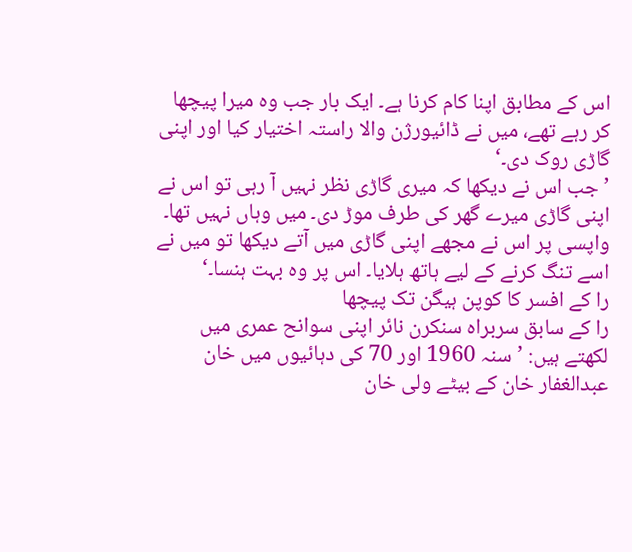اس کے مطابق اپنا کام کرنا ہے۔ ایک بار جب وہ میرا پیچھا کر رہے تھے، میں نے ڈائیورژن والا راستہ اختیار کیا اور اپنی گاڑی روک دی۔‘
’جب اس نے دیکھا کہ میری گاڑی نظر نہیں آ رہی تو اس نے اپنی گاڑی میرے گھر کی طرف موڑ دی۔ میں وہاں نہیں تھا۔ واپسی پر اس نے مجھے اپنی گاڑی میں آتے دیکھا تو میں نے اسے تنگ کرنے کے لیے ہاتھ ہلایا۔ اس پر وہ بہت ہنسا۔‘
را کے افسر کا کوپن ہیگن تک پیچھا
را کے سابق سربراہ سنکرن نائر اپنی سوانح عمری میں لکھتے ہیں: ’سنہ 1960 اور 70 کی دہائیوں میں خان عبدالغفار خان کے بیٹے ولی خان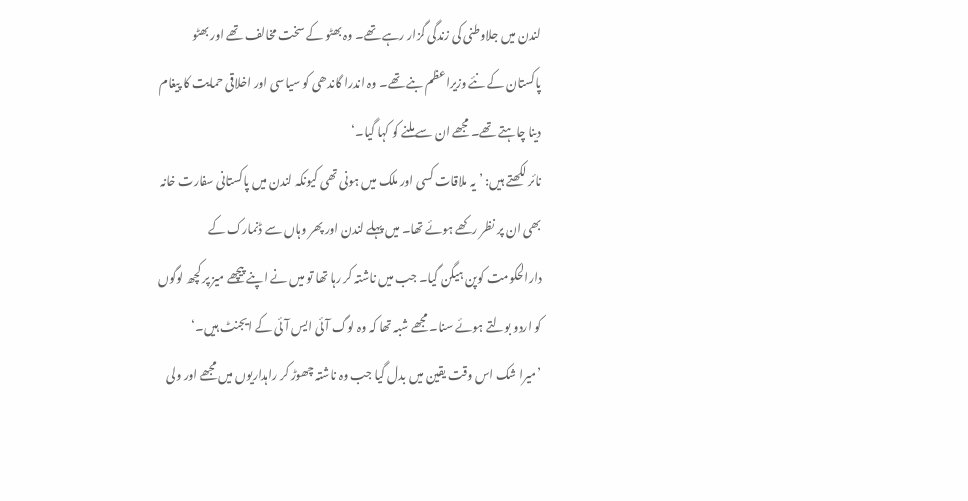لندن میں جلاوطنی کی زندگی گزار رہے تھے۔ وہ بھٹو کے سخت مخالف تھے اور بھٹو پاکستان کے نئے وزیراعظم بنے تھے۔ وہ اندرا گاندھی کو سیاسی اور اخلاقی حمایت کا پیغام دینا چاہتے تھے۔ مجھے ان سے ملنے کو کہا گیا۔‘
نائر لکھتے ہیں: ’یہ ملاقات کسی اور ملک میں ہونی تھی کیونکہ لندن میں پاکستانی سفارت خانہ بھی ان پر نظر رکھے ہوئے تھا۔ میں پہلے لندن اور پھر وہاں سے ڈنمارک کے دارالحکومت کوپن ہیگن گیا۔ جب میں ناشتہ کر رہا تھا تو میں نے اپنے پیچھے میز پر کچھ لوگوں کو اردو بولتے ہوئے سنا۔ مجھے شبہ تھا کہ وہ لوگ آئی ایس آئی کے ایجنٹ ہیں۔‘
’میرا شک اس وقت یقین میں بدل گیا جب وہ ناشتہ چھوڑ کر راہداریوں میں مجھے اور ولی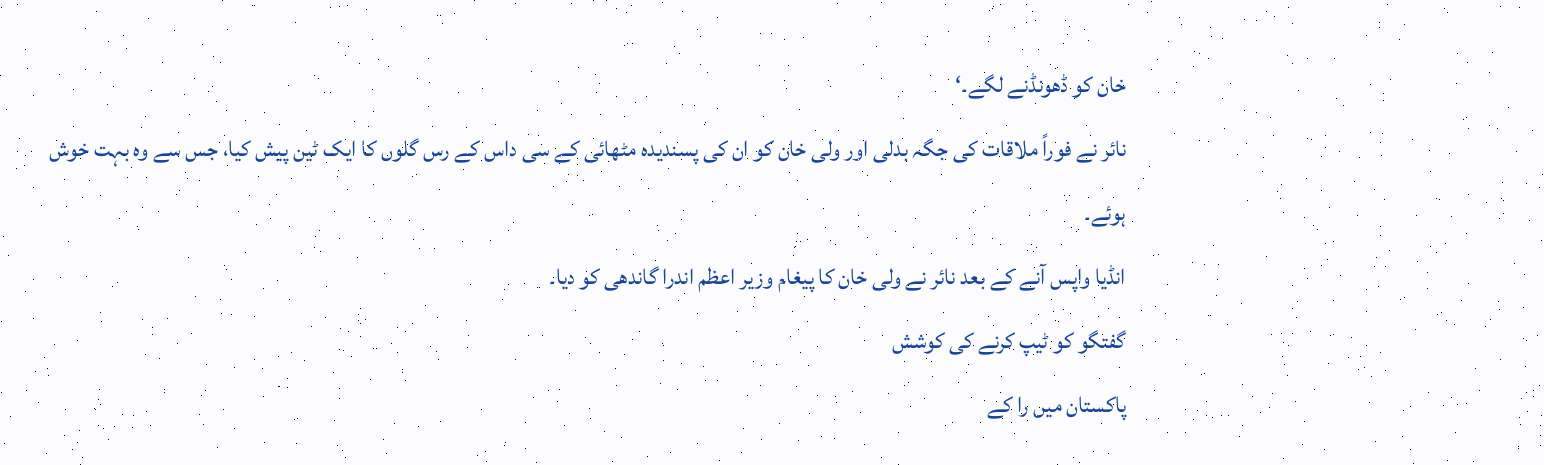خان کو ڈھونڈنے لگے۔‘
نائر نے فوراً ملاقات کی جگہ بدلی اور ولی خان کو ان کی پسندیدہ مٹھائی کے سی داس کے رس گلوں کا ایک ٹین پیش کیا، جس سے وہ بہت خوش ہوئے۔
انڈیا واپس آنے کے بعد نائر نے ولی خان کا پیغام وزیر اعظم اندرا گاندھی کو دیا۔
گفتگو کو ٹیپ کرنے کی کوشش
پاکستان میں را کے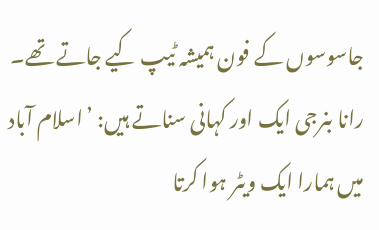جاسوسوں کے فون ہمیشہ ٹیپ کیے جاتے تھے۔
رانا بنرجی ایک اور کہانی سناتے ہیں: ’اسلام آباد میں ہمارا ایک ویٹر ہوا کرتا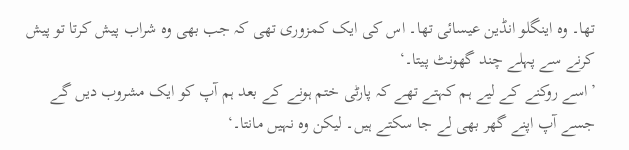تھا۔ وہ اینگلو انڈین عیسائی تھا۔ اس کی ایک کمزوری تھی کہ جب بھی وہ شراب پیش کرتا تو پیش کرنے سے پہلے چند گھونٹ پیتا۔‘
’اسے روکنے کے لیے ہم کہتے تھے کہ پارٹی ختم ہونے کے بعد ہم آپ کو ایک مشروب دیں گے جسے آپ اپنے گھر بھی لے جا سکتے ہیں۔ لیکن وہ نہیں مانتا۔‘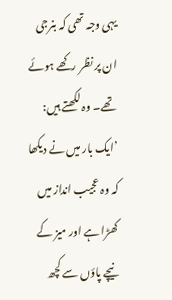یہی وجہ تھی کہ بنرجی ان پر نظر رکھے ہوئے تھے۔ وہ لکھتے ہیں: ’ایک بار میں نے دیکھا کہ وہ عجیب انداز میں کھڑا ہے اور میز کے نیچے پاؤں سے کچھ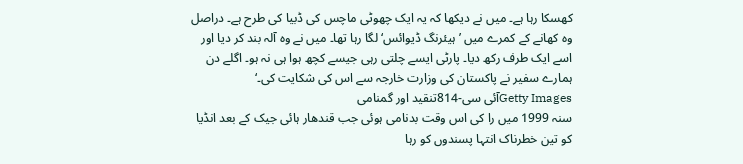کھسکا رہا ہے۔ میں نے دیکھا کہ یہ ایک چھوٹی ماچس کی ڈبیا کی طرح ہے۔ دراصل وہ کھانے کے کمرے میں ’ہیئرنگ ڈیوائس‘ لگا رہا تھا۔ میں نے وہ آلہ بند کر دیا اور اسے ایک طرف رکھ دیا۔ پارٹی ایسے چلتی رہی جیسے کچھ ہوا ہی نہ ہو۔ اگلے دن ہمارے سفیر نے پاکستان کی وزارت خارجہ سے اس کی شکایت کی۔‘
Getty Imagesآئی سی-814تنقید اور گمنامی
سنہ 1999 میں را کی اس وقت بدنامی ہوئی جب قندھار ہائی جیک کے بعد انڈیا کو تین خطرناک انتہا پسندوں کو رہا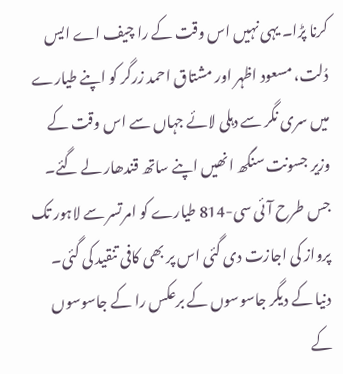کرنا پڑا۔ یہی نہیں اس وقت کے را چیف اے ایس دُلت، مسعود اظہر اور مشتاق احمد زرگر کو اپنے طیارے میں سری نگر سے دہلی لائے جہاں سے اس وقت کے وزیر جسونت سنگھ انھیں اپنے ساتھ قندھار لے گئے۔
جس طرح آئی سی-814 طیارے کو امرتسر سے لاہور تک پرواز کی اجازت دی گئی اس پر بھی کافی تنقید کی گئی۔
دنیا کے دیگر جاسوسوں کے برعکس را کے جاسوسوں کے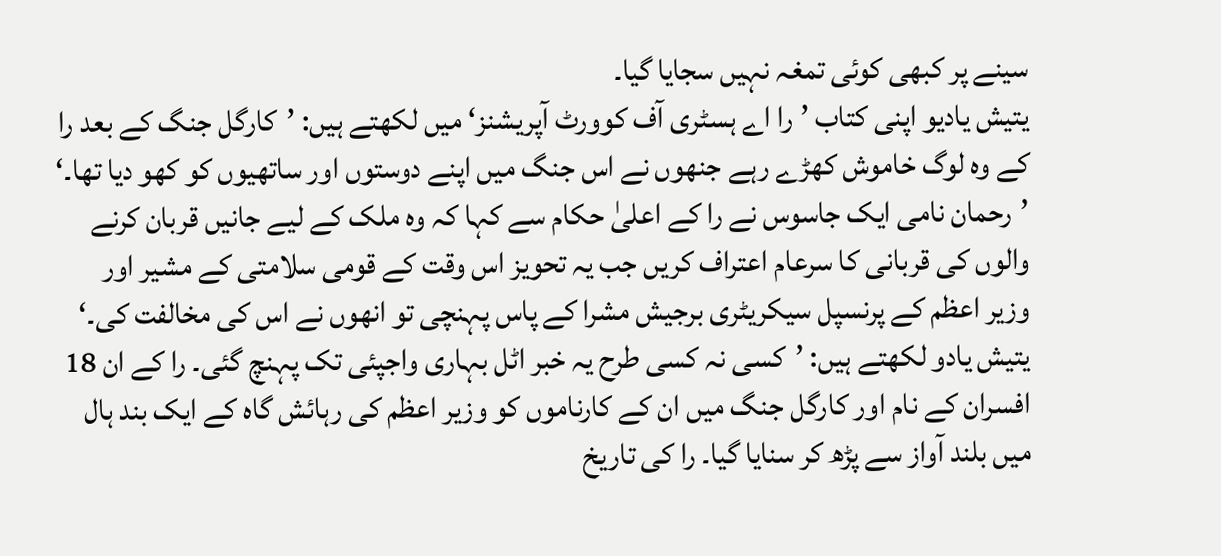سینے پر کبھی کوئی تمغہ نہیں سجایا گیا۔
یتیش یادیو اپنی کتاب ’را اے ہسٹری آف کوورٹ آپریشنز‘ میں لکھتے ہیں: ’کارگل جنگ کے بعد را کے وہ لوگ خاموش کھڑے رہے جنھوں نے اس جنگ میں اپنے دوستوں اور ساتھیوں کو کھو دیا تھا۔‘
’رحمان نامی ایک جاسوس نے را کے اعلیٰ حکام سے کہا کہ وہ ملک کے لیے جانیں قربان کرنے والوں کی قربانی کا سرعام اعتراف کریں جب یہ تحویز اس وقت کے قومی سلامتی کے مشیر اور وزیر اعظم کے پرنسپل سیکریٹری برجیش مشرا کے پاس پہنچی تو انھوں نے اس کی مخالفت کی۔‘
یتیش یادو لکھتے ہیں: ’کسی نہ کسی طرح یہ خبر اٹل بہاری واجپئی تک پہنچ گئی۔ را کے ان 18 افسران کے نام اور کارگل جنگ میں ان کے کارناموں کو وزیر اعظم کی رہائش گاہ کے ایک بند ہال میں بلند آواز سے پڑھ کر سنایا گیا۔ را کی تاریخ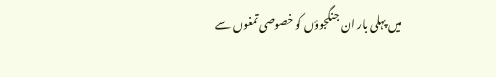میں پہلی بار ان جنگجوؤں کو خصوصی تمغوں سے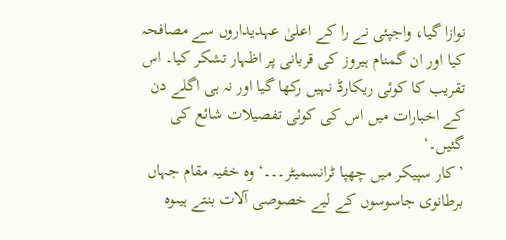نوازا گیا، واجپئی نے را کے اعلیٰ عہدیداروں سے مصافحہ کیا اور ان گمنام ہیروز کی قربانی پر اظہار تشکر کیا۔ اس تقریب کا کوئی ریکارڈ نہیں رکھا گیا اور نہ ہی اگلے دن کے اخبارات میں اس کی کوئی تفصیلات شائع کی گئیں۔‘
’کار سپیکر میں چھپا ٹرانسمیٹر۔۔۔‘ وہ خفیہ مقام جہاں برطانوی جاسوسوں کے لیے خصوصی آلات بنتے ہیںوہ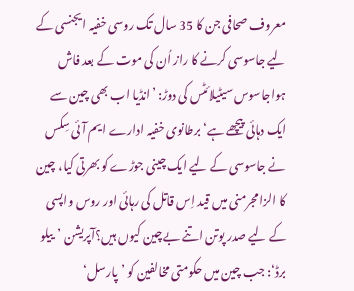معروف صحافی جن کا 35 سال تک روسی خفیہ ایجنسی کے لیے جاسوسی کرنے کا راز اُن کی موت کے بعد فاش ہواجاسوس سیٹیلائٹس کی دوڑ: ’انڈیا اب بھی چین سے ایک دہائی پیچھے ہے‘برطانوی خفیہ ادارے ایم آئی سِکس نے جاسوسی کے لیے ایک چینی جوڑے کو بھرتی کیا، چین کا الزامجرمنی میں قید اِس قاتل کی رہائی اور روس واپسی کے لیے صدر پوتن اتنے بےچین کیوں ہیں؟آپریشن ’ییلو برڈ‘: جب چین میں حکومتی مخالفین کو ’پارسل‘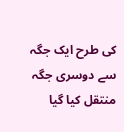کی طرح ایک جگہ سے دوسری جگہ منتقل کیا گیا